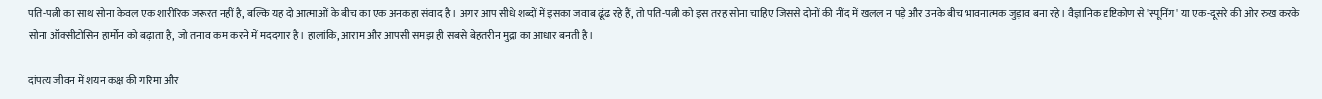पति-पत्नी का साथ सोना केवल एक शारीरिक जरूरत नहीं है, बल्कि यह दो आत्माओं के बीच का एक अनकहा संवाद है। अगर आप सीधे शब्दों में इसका जवाब ढूंढ रहे हैं, तो पति-पत्नी को इस तरह सोना चाहिए जिससे दोनों की नींद में खलल न पड़े और उनके बीच भावनात्मक जुड़ाव बना रहे। वैज्ञानिक दृष्टिकोण से 'स्पूनिंग' या एक-दूसरे की ओर रुख करके सोना ऑक्सीटोसिन हार्मोन को बढ़ाता है, जो तनाव कम करने में मददगार है। हालांकि, आराम और आपसी समझ ही सबसे बेहतरीन मुद्रा का आधार बनती है।

दांपत्य जीवन में शयन कक्ष की गरिमा और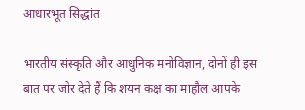आधारभूत सिद्धांत

भारतीय संस्कृति और आधुनिक मनोविज्ञान, दोनों ही इस बात पर जोर देते हैं कि शयन कक्ष का माहौल आपके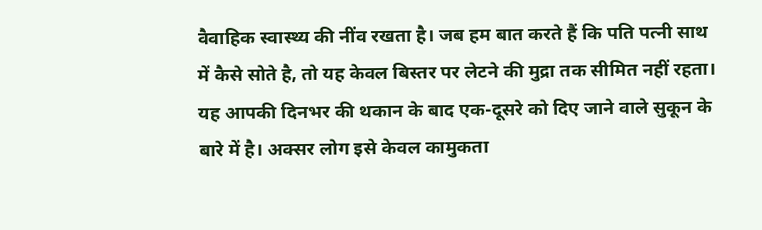वैवाहिक स्वास्थ्य की नींव रखता है। जब हम बात करते हैं कि पति पत्नी साथ में कैसे सोते है, तो यह केवल बिस्तर पर लेटने की मुद्रा तक सीमित नहीं रहता। यह आपकी दिनभर की थकान के बाद एक-दूसरे को दिए जाने वाले सुकून के बारे में है। अक्सर लोग इसे केवल कामुकता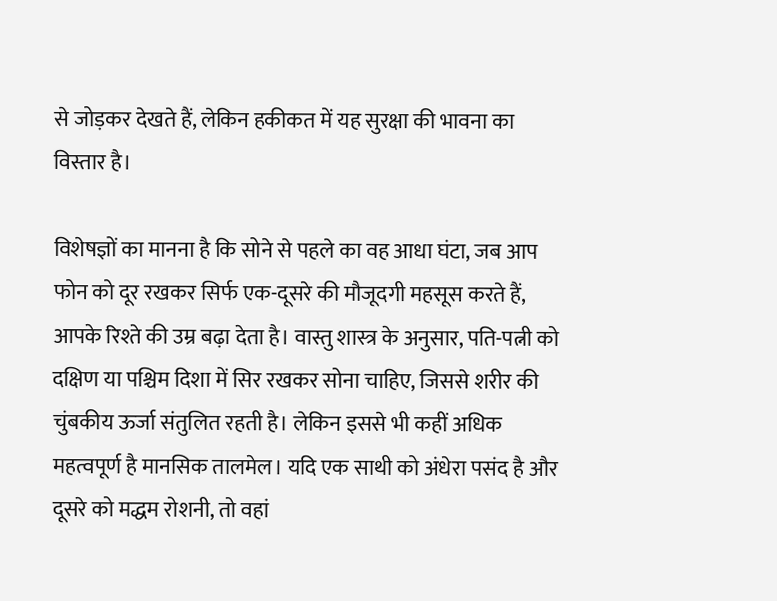से जोड़कर देखते हैं, लेकिन हकीकत में यह सुरक्षा की भावना का विस्तार है।

विशेषज्ञों का मानना है कि सोने से पहले का वह आधा घंटा, जब आप फोन को दूर रखकर सिर्फ एक-दूसरे की मौजूदगी महसूस करते हैं, आपके रिश्ते की उम्र बढ़ा देता है। वास्तु शास्त्र के अनुसार, पति-पत्नी को दक्षिण या पश्चिम दिशा में सिर रखकर सोना चाहिए, जिससे शरीर की चुंबकीय ऊर्जा संतुलित रहती है। लेकिन इससे भी कहीं अधिक महत्वपूर्ण है मानसिक तालमेल। यदि एक साथी को अंधेरा पसंद है और दूसरे को मद्धम रोशनी, तो वहां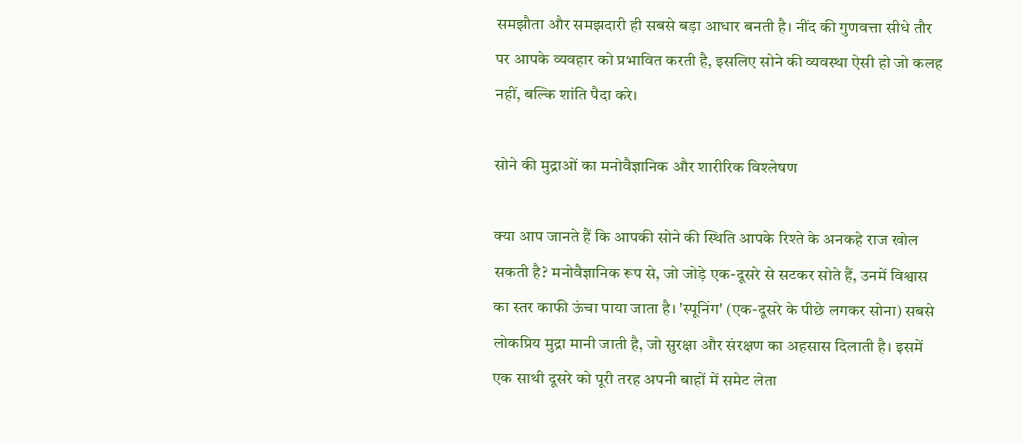समझौता और समझदारी ही सबसे बड़ा आधार बनती है। नींद की गुणवत्ता सीधे तौर पर आपके व्यवहार को प्रभावित करती है, इसलिए सोने की व्यवस्था ऐसी हो जो कलह नहीं, बल्कि शांति पैदा करे।

सोने की मुद्राओं का मनोवैज्ञानिक और शारीरिक विश्लेषण

क्या आप जानते हैं कि आपकी सोने की स्थिति आपके रिश्ते के अनकहे राज खोल सकती है? मनोवैज्ञानिक रूप से, जो जोड़े एक-दूसरे से सटकर सोते हैं, उनमें विश्वास का स्तर काफी ऊंचा पाया जाता है। 'स्पूनिंग' (एक-दूसरे के पीछे लगकर सोना) सबसे लोकप्रिय मुद्रा मानी जाती है, जो सुरक्षा और संरक्षण का अहसास दिलाती है। इसमें एक साथी दूसरे को पूरी तरह अपनी बाहों में समेट लेता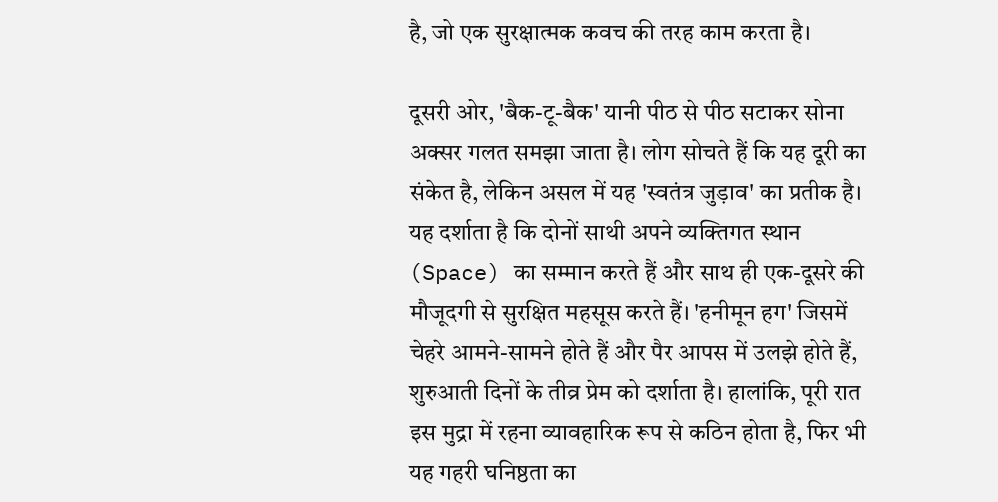है, जो एक सुरक्षात्मक कवच की तरह काम करता है।

दूसरी ओर, 'बैक-टू-बैक' यानी पीठ से पीठ सटाकर सोना अक्सर गलत समझा जाता है। लोग सोचते हैं कि यह दूरी का संकेत है, लेकिन असल में यह 'स्वतंत्र जुड़ाव' का प्रतीक है। यह दर्शाता है कि दोनों साथी अपने व्यक्तिगत स्थान (Space) का सम्मान करते हैं और साथ ही एक-दूसरे की मौजूदगी से सुरक्षित महसूस करते हैं। 'हनीमून हग' जिसमें चेहरे आमने-सामने होते हैं और पैर आपस में उलझे होते हैं, शुरुआती दिनों के तीव्र प्रेम को दर्शाता है। हालांकि, पूरी रात इस मुद्रा में रहना व्यावहारिक रूप से कठिन होता है, फिर भी यह गहरी घनिष्ठता का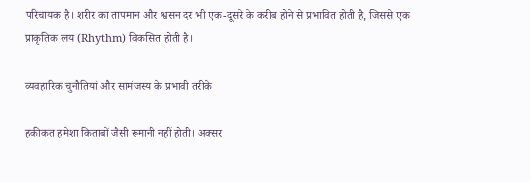परिचायक है। शरीर का तापमान और श्वसन दर भी एक-दूसरे के करीब होने से प्रभावित होती है, जिससे एक प्राकृतिक लय (Rhythm) विकसित होती है।

व्यवहारिक चुनौतियां और सामंजस्य के प्रभावी तरीके

हकीकत हमेशा किताबों जैसी रूमानी नहीं होती। अक्सर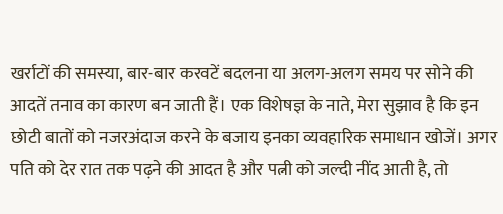खर्राटों की समस्या, बार-बार करवटें बदलना या अलग-अलग समय पर सोने की आदतें तनाव का कारण बन जाती हैं। एक विशेषज्ञ के नाते, मेरा सुझाव है कि इन छोटी बातों को नजरअंदाज करने के बजाय इनका व्यवहारिक समाधान खोजें। अगर पति को देर रात तक पढ़ने की आदत है और पत्नी को जल्दी नींद आती है, तो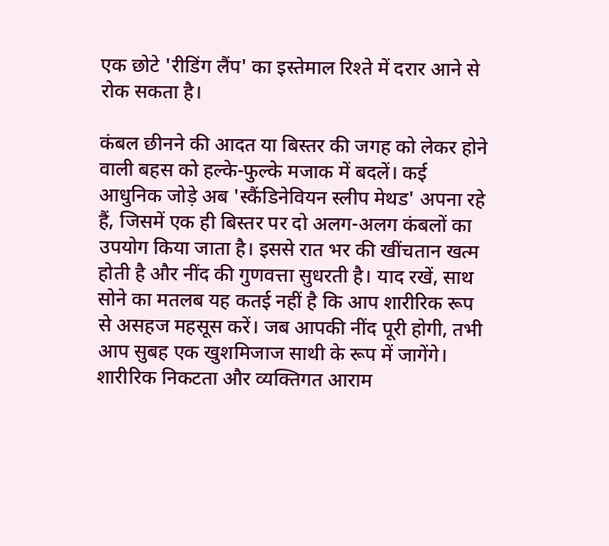एक छोटे 'रीडिंग लैंप' का इस्तेमाल रिश्ते में दरार आने से रोक सकता है।

कंबल छीनने की आदत या बिस्तर की जगह को लेकर होने वाली बहस को हल्के-फुल्के मजाक में बदलें। कई आधुनिक जोड़े अब 'स्कैंडिनेवियन स्लीप मेथड' अपना रहे हैं, जिसमें एक ही बिस्तर पर दो अलग-अलग कंबलों का उपयोग किया जाता है। इससे रात भर की खींचतान खत्म होती है और नींद की गुणवत्ता सुधरती है। याद रखें, साथ सोने का मतलब यह कतई नहीं है कि आप शारीरिक रूप से असहज महसूस करें। जब आपकी नींद पूरी होगी, तभी आप सुबह एक खुशमिजाज साथी के रूप में जागेंगे। शारीरिक निकटता और व्यक्तिगत आराम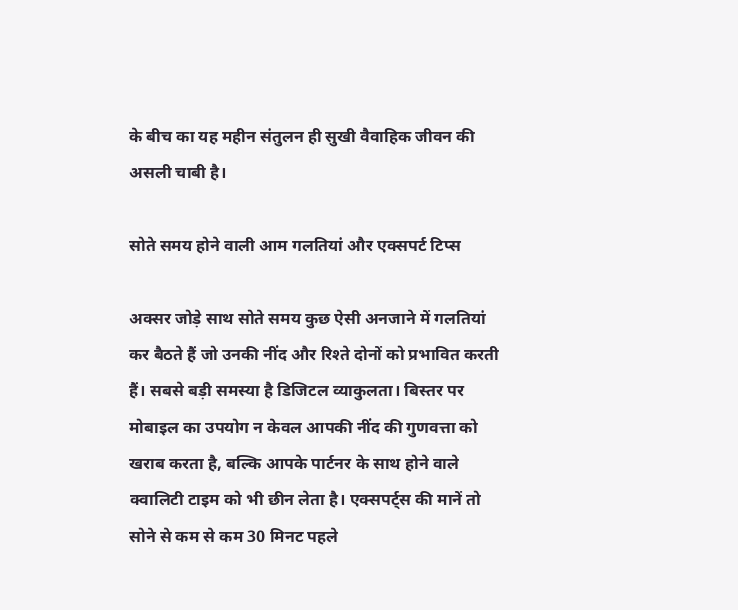के बीच का यह महीन संतुलन ही सुखी वैवाहिक जीवन की असली चाबी है।

सोते समय होने वाली आम गलतियां और एक्सपर्ट टिप्स

अक्सर जोड़े साथ सोते समय कुछ ऐसी अनजाने में गलतियां कर बैठते हैं जो उनकी नींद और रिश्ते दोनों को प्रभावित करती हैं। सबसे बड़ी समस्या है डिजिटल व्याकुलता। बिस्तर पर मोबाइल का उपयोग न केवल आपकी नींद की गुणवत्ता को खराब करता है, बल्कि आपके पार्टनर के साथ होने वाले क्वालिटी टाइम को भी छीन लेता है। एक्सपर्ट्स की मानें तो सोने से कम से कम 30 मिनट पहले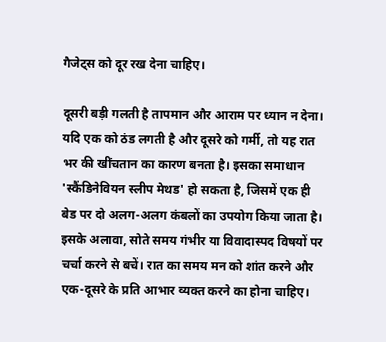गैजेट्स को दूर रख देना चाहिए।

दूसरी बड़ी गलती है तापमान और आराम पर ध्यान न देना। यदि एक को ठंड लगती है और दूसरे को गर्मी, तो यह रात भर की खींचतान का कारण बनता है। इसका समाधान 'स्कैंडिनेवियन स्लीप मेथड' हो सकता है, जिसमें एक ही बेड पर दो अलग-अलग कंबलों का उपयोग किया जाता है। इसके अलावा, सोते समय गंभीर या विवादास्पद विषयों पर चर्चा करने से बचें। रात का समय मन को शांत करने और एक-दूसरे के प्रति आभार व्यक्त करने का होना चाहिए।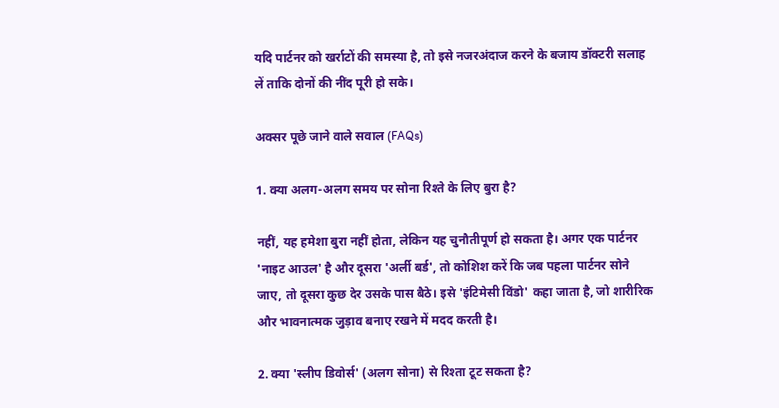यदि पार्टनर को खर्राटों की समस्या है, तो इसे नजरअंदाज करने के बजाय डॉक्टरी सलाह लें ताकि दोनों की नींद पूरी हो सके।

अक्सर पूछे जाने वाले सवाल (FAQs)

1. क्या अलग-अलग समय पर सोना रिश्ते के लिए बुरा है?

नहीं, यह हमेशा बुरा नहीं होता, लेकिन यह चुनौतीपूर्ण हो सकता है। अगर एक पार्टनर 'नाइट आउल' है और दूसरा 'अर्ली बर्ड', तो कोशिश करें कि जब पहला पार्टनर सोने जाए, तो दूसरा कुछ देर उसके पास बैठे। इसे 'इंटिमेसी विंडो' कहा जाता है, जो शारीरिक और भावनात्मक जुड़ाव बनाए रखने में मदद करती है।

2. क्या 'स्लीप डिवोर्स' (अलग सोना) से रिश्ता टूट सकता है?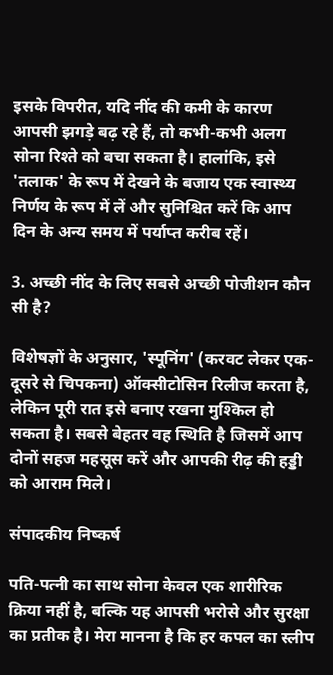इसके विपरीत, यदि नींद की कमी के कारण आपसी झगड़े बढ़ रहे हैं, तो कभी-कभी अलग सोना रिश्ते को बचा सकता है। हालांकि, इसे 'तलाक' के रूप में देखने के बजाय एक स्वास्थ्य निर्णय के रूप में लें और सुनिश्चित करें कि आप दिन के अन्य समय में पर्याप्त करीब रहें।

3. अच्छी नींद के लिए सबसे अच्छी पोजीशन कौन सी है?

विशेषज्ञों के अनुसार, 'स्पूनिंग' (करवट लेकर एक-दूसरे से चिपकना) ऑक्सीटोसिन रिलीज करता है, लेकिन पूरी रात इसे बनाए रखना मुश्किल हो सकता है। सबसे बेहतर वह स्थिति है जिसमें आप दोनों सहज महसूस करें और आपकी रीढ़ की हड्डी को आराम मिले।

संपादकीय निष्कर्ष

पति-पत्नी का साथ सोना केवल एक शारीरिक क्रिया नहीं है, बल्कि यह आपसी भरोसे और सुरक्षा का प्रतीक है। मेरा मानना है कि हर कपल का स्लीप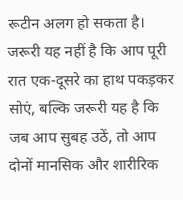रूटीन अलग हो सकता है। जरूरी यह नहीं है कि आप पूरी रात एक-दूसरे का हाथ पकड़कर सोएं, बल्कि जरूरी यह है कि जब आप सुबह उठें, तो आप दोनों मानसिक और शारीरिक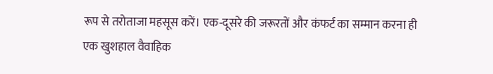रूप से तरोताजा महसूस करें। एक-दूसरे की जरूरतों और कंफर्ट का सम्मान करना ही एक खुशहाल वैवाहिक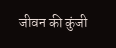जीवन की कुंजी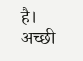है। अच्छी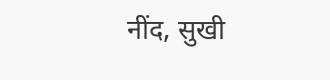नींद, सुखी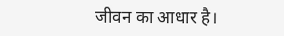जीवन का आधार है।